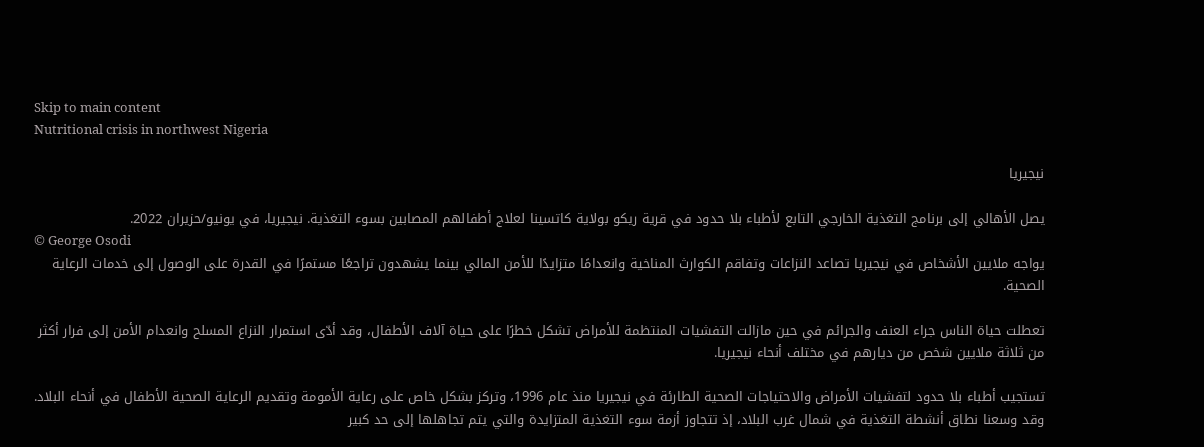Skip to main content
Nutritional crisis in northwest Nigeria

نيجيريا

يصل الأهالي إلى برنامج التغذية الخارجي التابع لأطباء بلا حدود في قرية ريكو بولاية كاتسينا لعلاج أطفالهم المصابين بسوء التغذية. نيجيريا، في يونيو/حزيران 2022.
© George Osodi
يواجه ملايين الأشخاص في نيجيريا تصاعد النزاعات وتفاقم الكوارث المناخية وانعدامًا متزايدًا للأمن المالي بينما يشهدون تراجعًا مستمرًا في القدرة على الوصول إلى خدمات الرعاية الصحية.

تعطلت حياة الناس جراء العنف والجرائم في حين مازالت التفشيات المنتظمة للأمراض تشكل خطرًا على حياة آلاف الأطفال، وقد أدّى استمرار النزاع المسلح وانعدام الأمن إلى فرار أكثر من ثلاثة ملايين شخص من ديارهم في مختلف أنحاء نيجيريا.

تستجيب أطباء بلا حدود لتفشيات الأمراض والاحتياجات الصحية الطارئة في نيجيريا منذ عام 1996، وتركز بشكل خاص على رعاية الأمومة وتقديم الرعاية الصحية الأطفال في أنحاء البلاد. وقد وسعنا نطاق أنشطة التغذية في شمال غرب البلاد، إذ تتجاوز أزمة سوء التغذية المتزايدة والتي يتم تجاهلها إلى حد كبير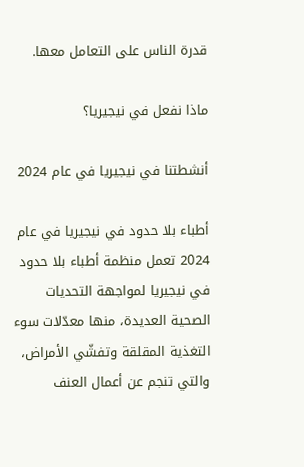قدرة الناس على التعامل معها.

ماذا نفعل في نيجيريا؟

أنشطتنا في نيجيريا في عام 2024

أطباء بلا حدود في نيجيريا في عام 2024 تعمل منظمة أطباء بلا حدود في نيجيريا لمواجهة التحديات الصحية العديدة، منها معدّلات سوء التغذية المقلقة وتفشّي الأمراض، والتي تنجم عن أعمال العنف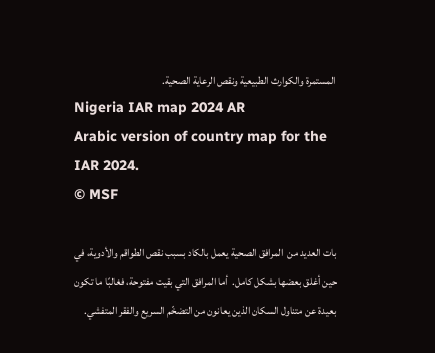المستمرة والكوارث الطبيعية ونقص الرعاية الصحية.
Nigeria IAR map 2024 AR
Arabic version of country map for the IAR 2024.
© MSF

بات العديد من  المرافق الصحية يعمل بالكاد بسبب نقص الطواقم والأدوية، في حين أغلق بعضها بشكل كامل.  أما المرافق التي بقيت مفتوحة، فغالبًا ما تكون بعيدة عن متناول السكان الذين يعانون من التضخّم السريع والفقر المتفشي.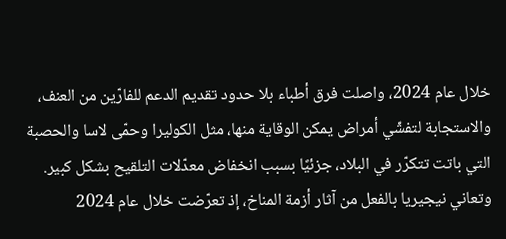خلال عام 2024، واصلت فرق أطباء بلا حدود تقديم الدعم للفارّين من العنف، والاستجابة لتفشّي أمراض يمكن الوقاية منها، مثل الكوليرا وحمّى لاسا والحصبة التي باتت تتكرّر في البلاد، جزئيًا بسبب انخفاض معدّلات التلقيح بشكل كبير. وتعاني نيجيريا بالفعل من آثار أزمة المناخ، إذ تعرّضت خلال عام 2024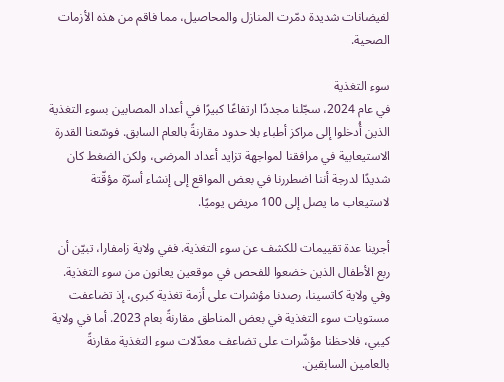لفيضانات شديدة دمّرت المنازل والمحاصيل، مما فاقم من هذه الأزمات الصحية.

سوء التغذية
في عام 2024، سجّلنا مجددًا ارتفاعًا كبيرًا في أعداد المصابين بسوء التغذية الذين أُدخلوا إلى مراكز أطباء بلا حدود مقارنةً بالعام السابق. فوسّعنا القدرة الاستيعابية في مرافقنا لمواجهة تزايد أعداد المرضى، ولكن الضغط كان شديدًا لدرجة أننا اضطررنا في بعض المواقع إلى إنشاء أسرّة مؤقّتة لاستيعاب ما يصل إلى 100 مريض يوميًا.

أجرينا عدة تقييمات للكشف عن سوء التغذية. ففي ولاية زامفارا، تبيّن أن ربع الأطفال الذين خضعوا للفحص في موقعين يعانون من سوء التغذية. وفي ولاية كاتسينا، رصدنا مؤشرات على أزمة تغذية كبرى، إذ تضاعفت مستويات سوء التغذية في بعض المناطق مقارنةً بعام 2023. أما في ولاية كيبي، فلاحظنا مؤشّرات على تضاعف معدّلات سوء التغذية مقارنةً بالعامين السابقين.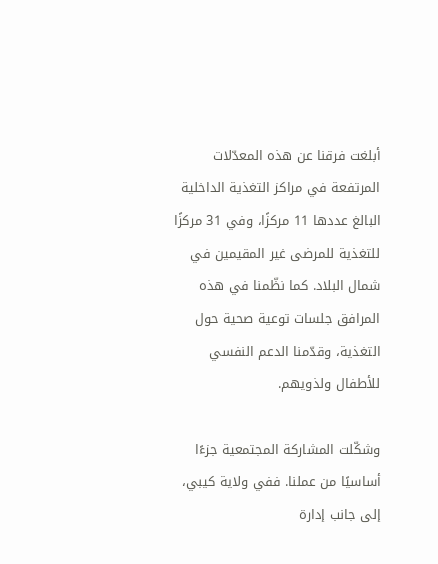أبلغت فرقنا عن هذه المعدّلات المرتفعة في مراكز التغذية الداخلية البالغ عددها 11 مركزًا، وفي 31 مركزًا للتغذية للمرضى غير المقيمين في شمال البلاد. كما نظّمنا في هذه المرافق جلسات توعية صحية حول التغذية، وقدّمنا الدعم النفسي للأطفال ولذويهم.

وشكّلت المشاركة المجتمعية جزءًا أساسيًا من عملنا. ففي ولاية كيبي، إلى جانب إدارة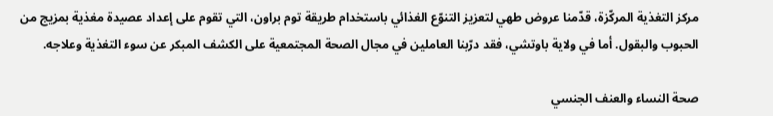مركز التغذية المركّزة، قدّمنا عروض طهي لتعزيز التنوّع الغذائي باستخدام طريقة توم براون، التي تقوم على إعداد عصيدة مغذية بمزيج من الحبوب والبقول. أما في ولاية باوتشي، فقد درّبنا العاملين في مجال الصحة المجتمعية على الكشف المبكر عن سوء التغذية وعلاجه.

صحة النساء والعنف الجنسي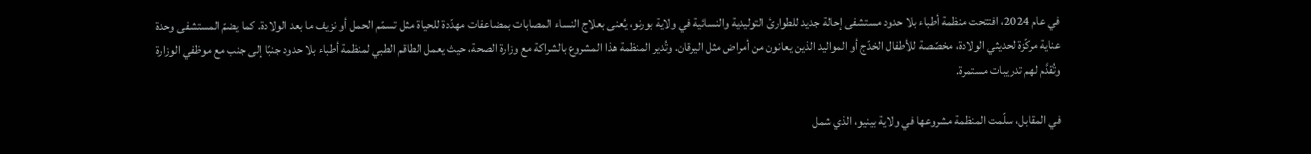في عام 2024، افتتحت منظمة أطباء بلا حدود مستشفى إحالة جديد للطوارئ التوليدية والنسائية في ولاية بورنو، يُعنى بعلاج النساء المصابات بمضاعفات مهدّدة للحياة مثل تسمّم الحمل أو نزيف ما بعد الولادة. كما يضمّ المستشفى وحدة عناية مركّزة لحديثي الولادة، مخصّصة للأطفال الخدّج أو المواليد الذين يعانون من أمراض مثل اليرقان. وتُدير المنظمة هذا المشروع بالشراكة مع وزارة الصحة، حيث يعمل الطاقم الطبي لمنظمة أطباء بلا حدود جنبًا إلى جنب مع موظفي الوزارة وتُقدَّم لهم تدريبات مستمرة.

في المقابل، سلّمت المنظمة مشروعها في ولاية بينيو، الذي شمل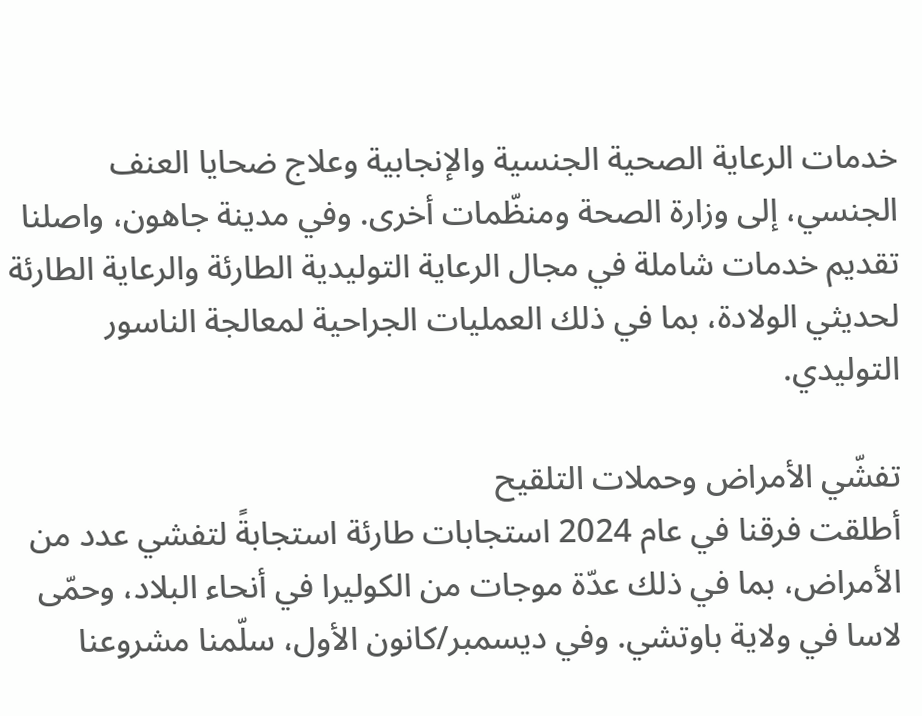خدمات الرعاية الصحية الجنسية والإنجابية وعلاج ضحايا العنف الجنسي، إلى وزارة الصحة ومنظّمات أخرى. وفي مدينة جاهون، واصلنا تقديم خدمات شاملة في مجال الرعاية التوليدية الطارئة والرعاية الطارئة لحديثي الولادة، بما في ذلك العمليات الجراحية لمعالجة الناسور التوليدي.

تفشّي الأمراض وحملات التلقيح
أطلقت فرقنا في عام 2024 استجابات طارئة استجابةً لتفشي عدد من الأمراض، بما في ذلك عدّة موجات من الكوليرا في أنحاء البلاد، وحمّى لاسا في ولاية باوتشي. وفي ديسمبر/كانون الأول، سلّمنا مشروعنا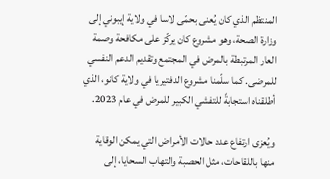المنتظم الذي كان يُعنى بحمّى لاسا في ولاية إيبوني إلى وزارة الصحة، وهو مشروع كان يركّز على مكافحة وصمة العار المرتبطة بالمرض في المجتمع وتقديم الدعم النفسي للمرضى. كما سلّمنا مشروع الدفتيريا في ولاية كانو، الذي أطلقناه استجابةً للتفشي الكبير للمرض في عام 2023.

ويُعزى ارتفاع عدد حالات الأمراض التي يمكن الوقاية منها باللقاحات، مثل الحصبة والتهاب السحايا، إلى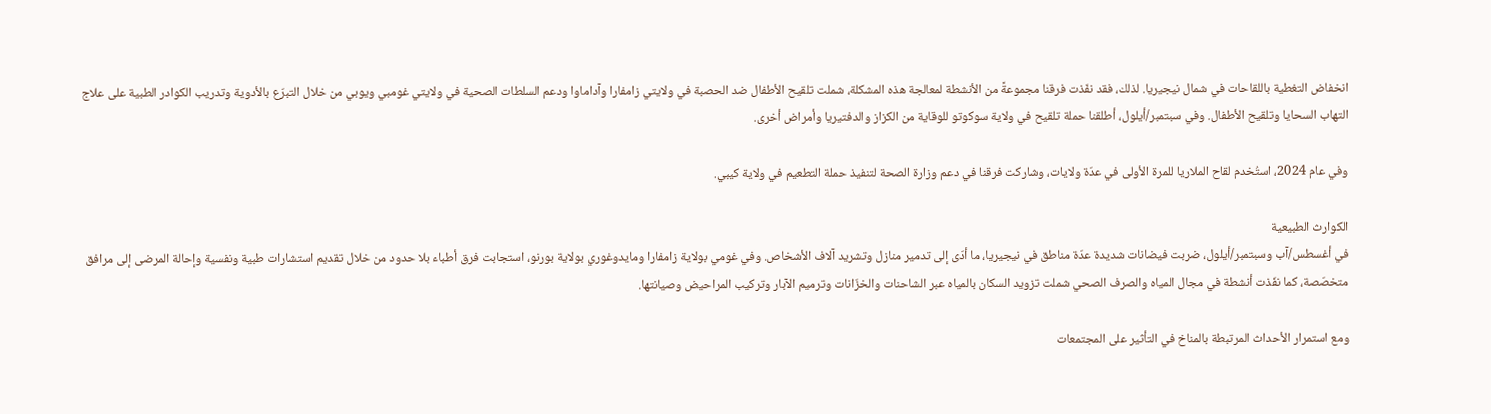انخفاض التغطية باللقاحات في شمال نيجيريا. لذلك، فقد نفّذت فرقنا مجموعةً من الأنشطة لمعالجة هذه المشكلة، شملت تلقيح الأطفال ضد الحصبة في ولايتي زامفارا وآداماوا ودعم السلطات الصحية في ولايتي غومبي ويوبي من خلال التبرّع بالأدوية وتدريب الكوادر الطبية على علاج التهاب السحايا وتلقيح الأطفال. وفي سبتمبر/أيلول، أطلقنا حملة تلقيح في ولاية سوكوتو للوقاية من الكزاز والدفتيريا وأمراض أخرى.

وفي عام 2024، استُخدم لقاح الملاريا للمرة الأولى في عدّة ولايات، وشاركت فرقنا في دعم وزارة الصحة لتنفيذ حملة التطعيم في ولاية كيبي.

الكوارث الطبيعية
في أغسطس/آب وسبتمبر/أيلول، ضربت فيضانات شديدة عدّة مناطق في نيجيريا، ما أدّى إلى تدمير منازل وتشريد آلاف الأشخاص. وفي غومي بولاية زامفارا ومايدوغوري بولاية بورنو، استجابت فرق أطباء بلا حدود من خلال تقديم استشارات طبية ونفسية وإحالة المرضى إلى مرافق متخصّصة، كما نفّذت أنشطة في مجال المياه والصرف الصحي شملت تزويد السكان بالمياه عبر الشاحنات والخزّانات وترميم الآبار وتركيب المراحيض وصيانتها.

ومع استمرار الأحداث المرتبطة بالمناخ في التأثير على المجتمعات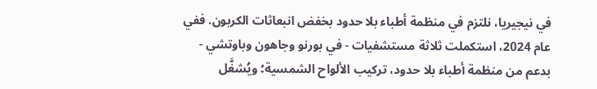في نيجيريا، نلتزم في منظمة أطباء بلا حدود بخفض انبعاثات الكربون. ففي عام 2024، استكملت ثلاثة مستشفيات - في بورنو وجاهون وباوتشي - بدعم من منظمة أطباء بلا حدود، تركيب الألواح الشمسية؛ ويُشغَّل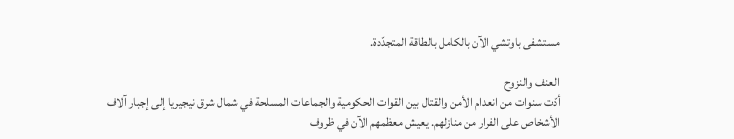مستشفى باوتشي الآن بالكامل بالطاقة المتجدّدة.

العنف والنزوح
أدّت سنوات من انعدام الأمن والقتال بين القوات الحكومية والجماعات المسلحة في شمال شرق نيجيريا إلى إجبار آلاف الأشخاص على الفرار من منازلهم. يعيش معظمهم الآن في ظروف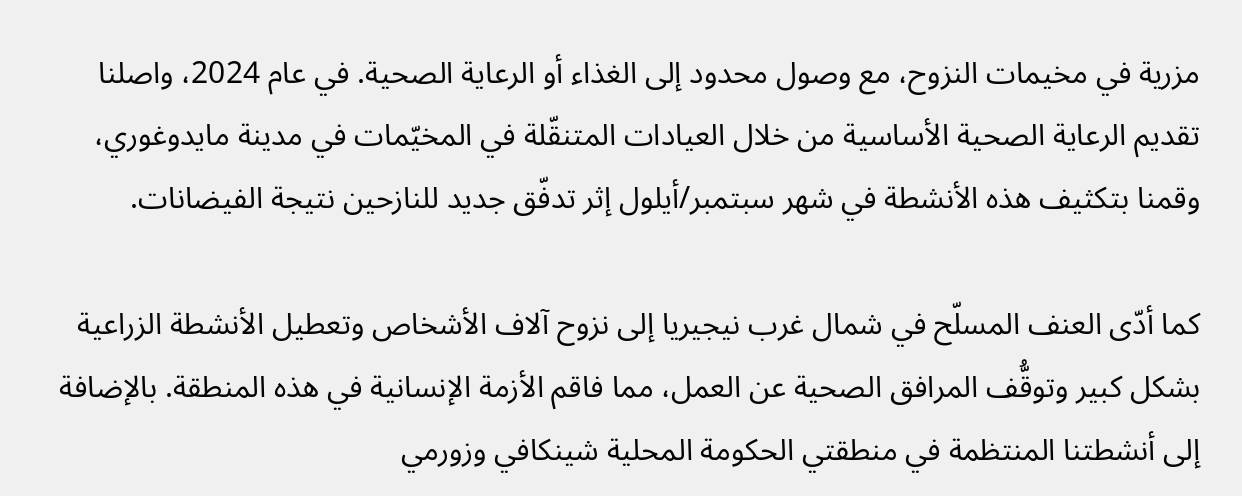مزرية في مخيمات النزوح، مع وصول محدود إلى الغذاء أو الرعاية الصحية. في عام 2024، واصلنا تقديم الرعاية الصحية الأساسية من خلال العيادات المتنقّلة في المخيّمات في مدينة مايدوغوري، وقمنا بتكثيف هذه الأنشطة في شهر سبتمبر/أيلول إثر تدفّق جديد للنازحين نتيجة الفيضانات.

كما أدّى العنف المسلّح في شمال غرب نيجيريا إلى نزوح آلاف الأشخاص وتعطيل الأنشطة الزراعية بشكل كبير وتوقُّف المرافق الصحية عن العمل، مما فاقم الأزمة الإنسانية في هذه المنطقة. بالإضافة إلى أنشطتنا المنتظمة في منطقتي الحكومة المحلية شينكافي وزورمي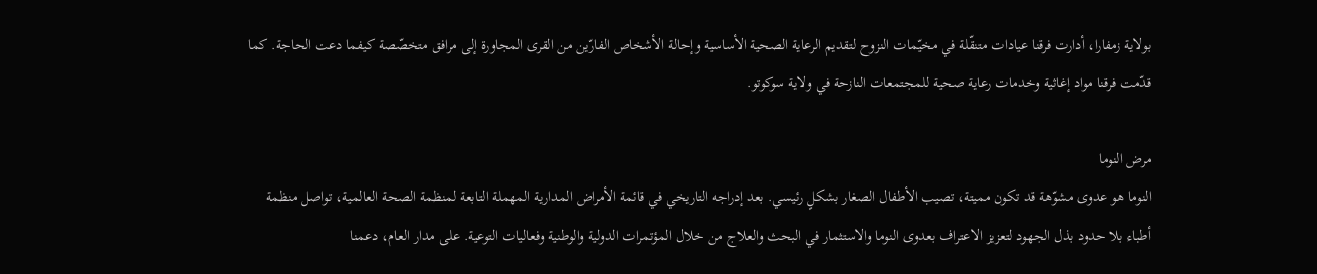بولاية زمفارا، أدارت فرقنا عيادات متنقّلة في مخيّمات النزوح لتقديم الرعاية الصحية الأساسية وإحالة الأشخاص الفارّين من القرى المجاورة إلى مرافق متخصّصة كيفما دعت الحاجة. كما قدّمت فرقنا مواد إغاثية وخدمات رعاية صحية للمجتمعات النازحة في ولاية سوكوتو.

مرض النوما
النوما هو عدوى مشوّهة قد تكون مميتة، تصيب الأطفال الصغار بشكلٍ رئيسي. بعد إدراجه التاريخي في قائمة الأمراض المدارية المهملة التابعة لمنظمة الصحة العالمية، تواصل منظمة أطباء بلا حدود بذل الجهود لتعزيز الاعتراف بعدوى النوما والاستثمار في البحث والعلاج من خلال المؤتمرات الدولية والوطنية وفعاليات التوعية. على مدار العام، دعمنا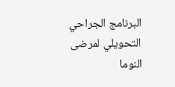البرنامج الجراحي التحويلي لمرضى النوما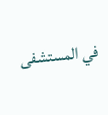في المستشفى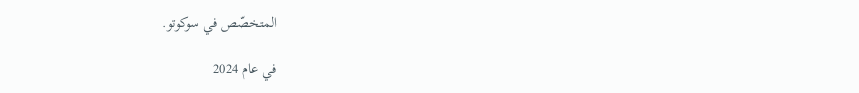المتخصّص في سوكوتو.

في عام 2024